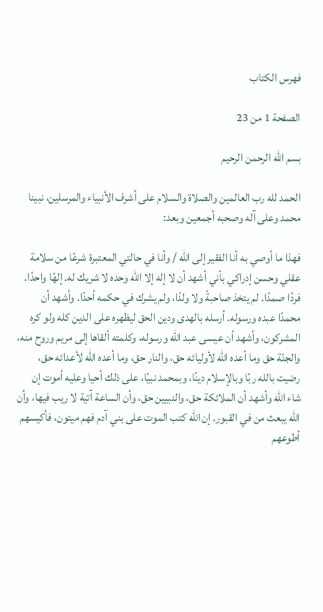فهرس الكتاب

الصفحة 1 من 23

بسم الله الرحمن الرحيم

الحمد لله رب العالمين والصلاة والسلام على أشرف الأنبياء والمرسلين، نبينا محمد وعلى آله وصحبه أجمعين وبعد:

فهذا ما أوصي به أنا الفقير إلى الله / وأنا في حالتي المعتبرة شرعًا من سلامة عقلي وحسن إدراكي بأني أشهد أن لا إله إلا الله وحده لا شريك له. إلهًا واحدًا. فردًا صمدًا. لم يتخذ صاحبةً ولا ولدًا، ولم يشرك في حكمه أحدًا. وأشهد أن محمدًا عبده ورسوله. أرسله بالهدى ودين الحق ليظهره على الدين كله ولو كره المشركون، وأشهد أن عيسى عبد الله ورسوله، وكلمته ألقاها إلى مريم وروح منه، والجنّة حق وما أعده الله لأوليائه حق، والنار حق، وما أعده الله لأعدائه حق، رضيت بالله ربًا وبالإسلام دينًا، وبمحمد نبيًا، على ذلك أحيا وعليه أموت إن شاء الله وأشهد أن الملائكة حق، والنبيين حق، وأن الساعة آتية لا ريب فيها، وأن الله يبعث من في القبور. إن الله كتب الموت على بني آدم فهم ميتون، فأكيسهم أطوعهم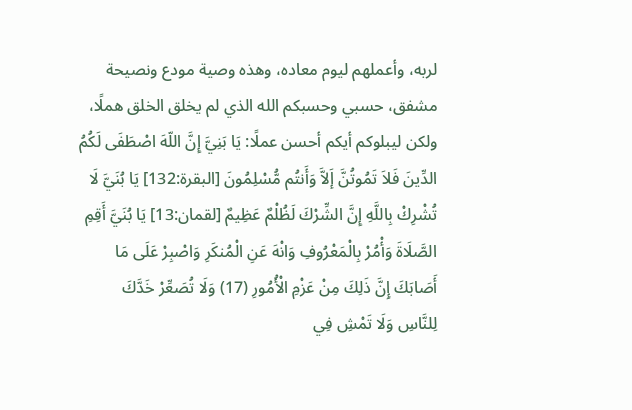لربه، وأعملهم ليوم معاده، وهذه وصية مودع ونصيحة مشفق، حسبي وحسبكم الله الذي لم يخلق الخلق هملًا، ولكن ليبلوكم أيكم أحسن عملًا: يَا بَنِيَّ إِنَّ اللّهَ اصْطَفَى لَكُمُ الدِّينَ فَلاَ تَمُوتُنَّ إَلاَّ وَأَنتُم مُّسْلِمُونَ [البقرة:132] يَا بُنَيَّ لَا تُشْرِكْ بِاللَّهِ إِنَّ الشِّرْكَ لَظُلْمٌ عَظِيمٌ [لقمان:13] يَا بُنَيَّ أَقِمِ الصَّلَاةَ وَأْمُرْ بِالْمَعْرُوفِ وَانْهَ عَنِ الْمُنكَرِ وَاصْبِرْ عَلَى مَا أَصَابَكَ إِنَّ ذَلِكَ مِنْ عَزْمِ الْأُمُورِ (17) وَلَا تُصَعِّرْ خَدَّكَ لِلنَّاسِ وَلَا تَمْشِ فِي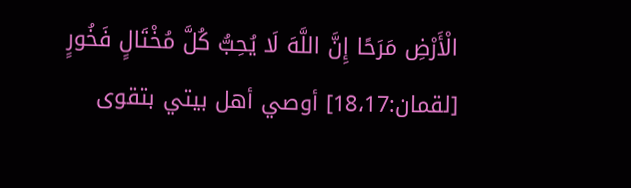الْأَرْضِ مَرَحًا إِنَّ اللَّهَ لَا يُحِبُّ كُلَّ مُخْتَالٍ فَخُورٍ [لقمان:18،17] أوصي أهل بيتي بتقوى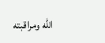الله ومراقبته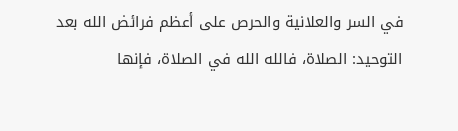في السر والعلانية والحرص على أعظم فرائض الله بعد التوحيد: الصلاة، فالله الله في الصلاة، فإنها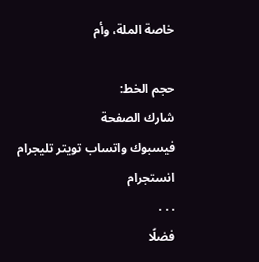خاصة الملة، وأم

حجم الخط:
شارك الصفحة
فيسبوك واتساب تويتر تليجرام انستجرام
. . .
فضلًا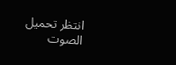انتظر تحميل الصوت